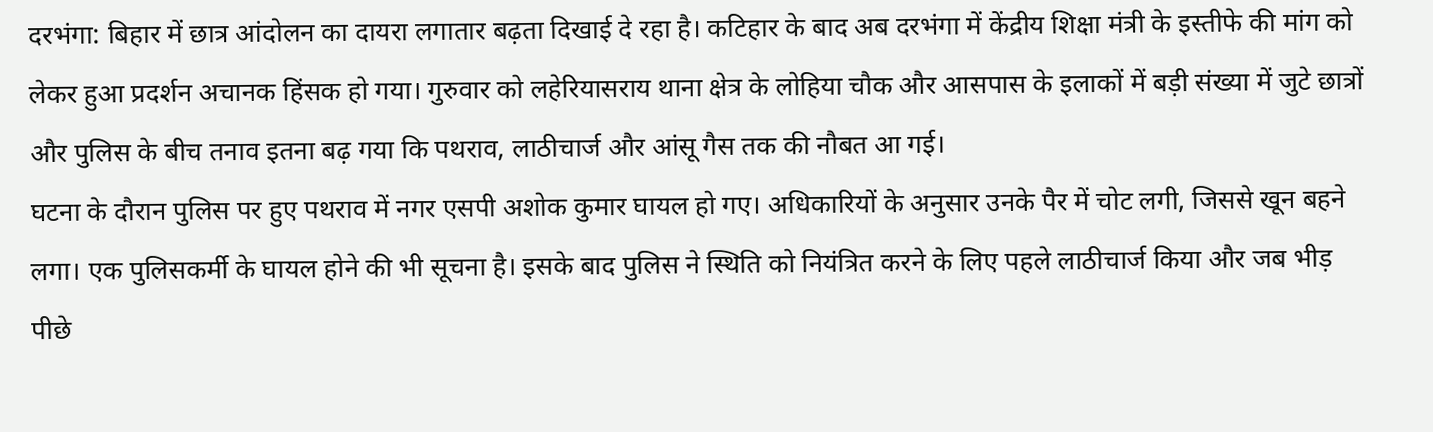दरभंगा: बिहार में छात्र आंदोलन का दायरा लगातार बढ़ता दिखाई दे रहा है। कटिहार के बाद अब दरभंगा में केंद्रीय शिक्षा मंत्री के इस्तीफे की मांग को लेकर हुआ प्रदर्शन अचानक हिंसक हो गया। गुरुवार को लहेरियासराय थाना क्षेत्र के लोहिया चौक और आसपास के इलाकों में बड़ी संख्या में जुटे छात्रों और पुलिस के बीच तनाव इतना बढ़ गया कि पथराव, लाठीचार्ज और आंसू गैस तक की नौबत आ गई।
घटना के दौरान पुलिस पर हुए पथराव में नगर एसपी अशोक कुमार घायल हो गए। अधिकारियों के अनुसार उनके पैर में चोट लगी, जिससे खून बहने लगा। एक पुलिसकर्मी के घायल होने की भी सूचना है। इसके बाद पुलिस ने स्थिति को नियंत्रित करने के लिए पहले लाठीचार्ज किया और जब भीड़ पीछे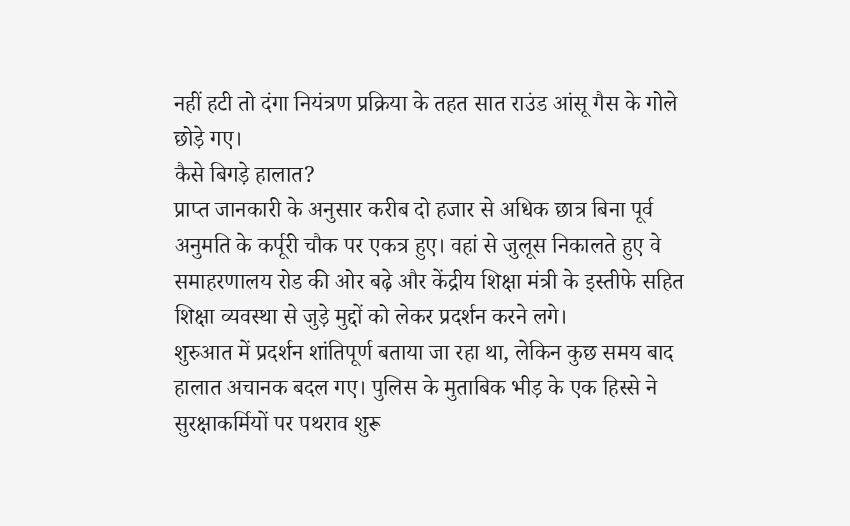नहीं हटी तो दंगा नियंत्रण प्रक्रिया के तहत सात राउंड आंसू गैस के गोले छोड़े गए।
कैसे बिगड़े हालात?
प्राप्त जानकारी के अनुसार करीब दो हजार से अधिक छात्र बिना पूर्व अनुमति के कर्पूरी चौक पर एकत्र हुए। वहां से जुलूस निकालते हुए वे समाहरणालय रोड की ओर बढ़े और केंद्रीय शिक्षा मंत्री के इस्तीफे सहित शिक्षा व्यवस्था से जुड़े मुद्दों को लेकर प्रदर्शन करने लगे।
शुरुआत में प्रदर्शन शांतिपूर्ण बताया जा रहा था, लेकिन कुछ समय बाद हालात अचानक बदल गए। पुलिस के मुताबिक भीड़ के एक हिस्से ने सुरक्षाकर्मियों पर पथराव शुरू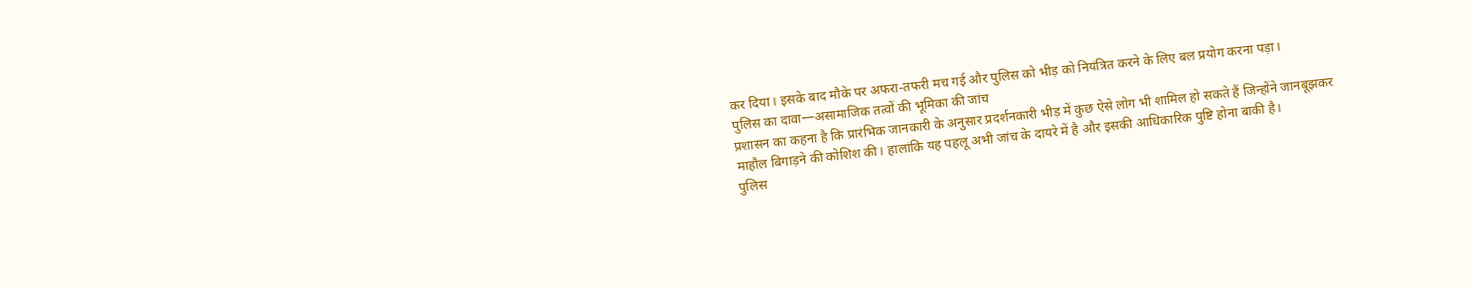कर दिया। इसके बाद मौके पर अफरा-तफरी मच गई और पुलिस को भीड़ को नियंत्रित करने के लिए बल प्रयोग करना पड़ा।
पुलिस का दावा—असामाजिक तत्वों की भूमिका की जांच
प्रशासन का कहना है कि प्रारंभिक जानकारी के अनुसार प्रदर्शनकारी भीड़ में कुछ ऐसे लोग भी शामिल हो सकते हैं जिन्होंने जानबूझकर माहौल बिगाड़ने की कोशिश की। हालांकि यह पहलू अभी जांच के दायरे में है और इसकी आधिकारिक पुष्टि होना बाकी है।
पुलिस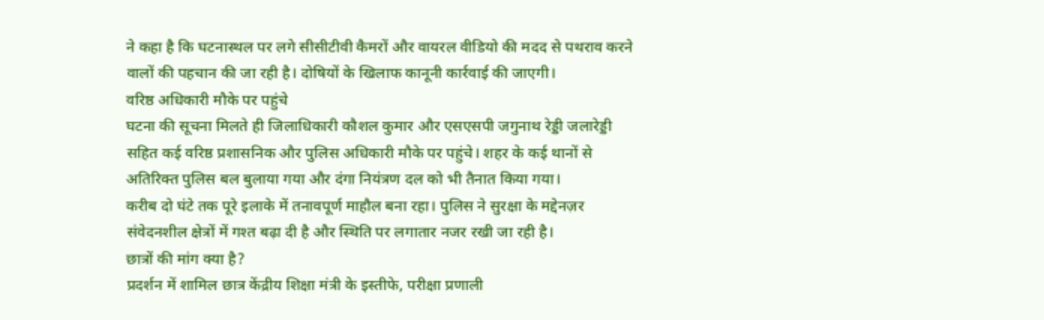ने कहा है कि घटनास्थल पर लगे सीसीटीवी कैमरों और वायरल वीडियो की मदद से पथराव करने वालों की पहचान की जा रही है। दोषियों के खिलाफ कानूनी कार्रवाई की जाएगी।
वरिष्ठ अधिकारी मौके पर पहुंचे
घटना की सूचना मिलते ही जिलाधिकारी कौशल कुमार और एसएसपी जगुनाथ रेड्डी जलारेड्डी सहित कई वरिष्ठ प्रशासनिक और पुलिस अधिकारी मौके पर पहुंचे। शहर के कई थानों से अतिरिक्त पुलिस बल बुलाया गया और दंगा नियंत्रण दल को भी तैनात किया गया।
करीब दो घंटे तक पूरे इलाके में तनावपूर्ण माहौल बना रहा। पुलिस ने सुरक्षा के मद्देनज़र संवेदनशील क्षेत्रों में गश्त बढ़ा दी है और स्थिति पर लगातार नजर रखी जा रही है।
छात्रों की मांग क्या है?
प्रदर्शन में शामिल छात्र केंद्रीय शिक्षा मंत्री के इस्तीफे, परीक्षा प्रणाली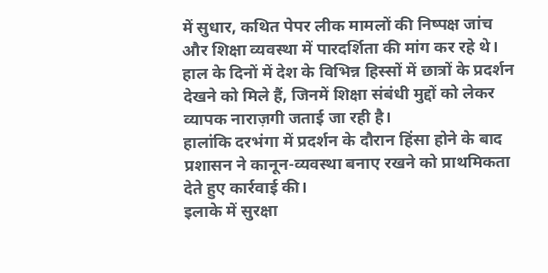में सुधार, कथित पेपर लीक मामलों की निष्पक्ष जांच और शिक्षा व्यवस्था में पारदर्शिता की मांग कर रहे थे। हाल के दिनों में देश के विभिन्न हिस्सों में छात्रों के प्रदर्शन देखने को मिले हैं, जिनमें शिक्षा संबंधी मुद्दों को लेकर व्यापक नाराज़गी जताई जा रही है।
हालांकि दरभंगा में प्रदर्शन के दौरान हिंसा होने के बाद प्रशासन ने कानून-व्यवस्था बनाए रखने को प्राथमिकता देते हुए कार्रवाई की।
इलाके में सुरक्षा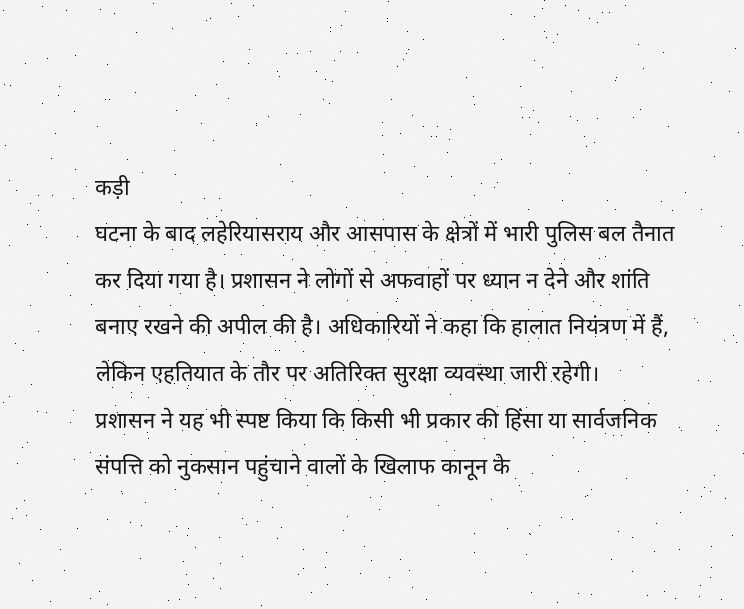कड़ी
घटना के बाद लहेरियासराय और आसपास के क्षेत्रों में भारी पुलिस बल तैनात कर दिया गया है। प्रशासन ने लोगों से अफवाहों पर ध्यान न देने और शांति बनाए रखने की अपील की है। अधिकारियों ने कहा कि हालात नियंत्रण में हैं, लेकिन एहतियात के तौर पर अतिरिक्त सुरक्षा व्यवस्था जारी रहेगी।
प्रशासन ने यह भी स्पष्ट किया कि किसी भी प्रकार की हिंसा या सार्वजनिक संपत्ति को नुकसान पहुंचाने वालों के खिलाफ कानून के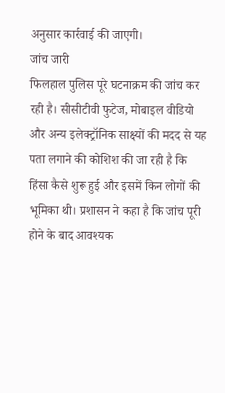अनुसार कार्रवाई की जाएगी।
जांच जारी
फिलहाल पुलिस पूरे घटनाक्रम की जांच कर रही है। सीसीटीवी फुटेज, मोबाइल वीडियो और अन्य इलेक्ट्रॉनिक साक्ष्यों की मदद से यह पता लगाने की कोशिश की जा रही है कि हिंसा कैसे शुरू हुई और इसमें किन लोगों की भूमिका थी। प्रशासन ने कहा है कि जांच पूरी होने के बाद आवश्यक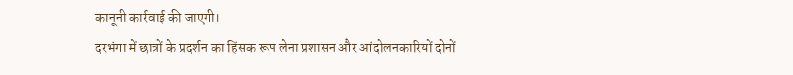कानूनी कार्रवाई की जाएगी।
दरभंगा में छात्रों के प्रदर्शन का हिंसक रूप लेना प्रशासन और आंदोलनकारियों दोनों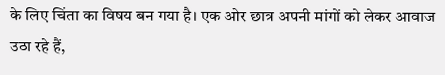के लिए चिंता का विषय बन गया है। एक ओर छात्र अपनी मांगों को लेकर आवाज उठा रहे हैं,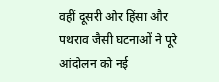वहीं दूसरी ओर हिंसा और पथराव जैसी घटनाओं ने पूरे आंदोलन को नई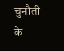चुनौती के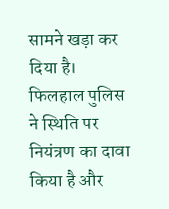सामने खड़ा कर दिया है। फिलहाल पुलिस ने स्थिति पर नियंत्रण का दावा किया है और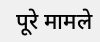पूरे मामले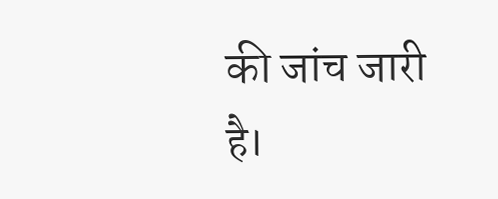की जांच जारी है।